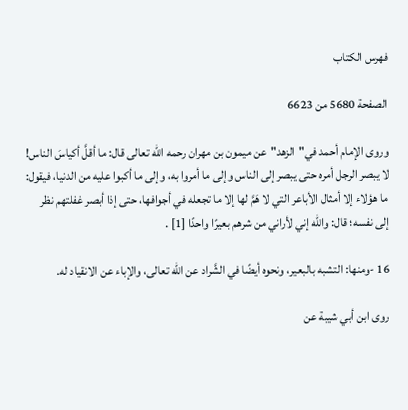فهرس الكتاب

الصفحة 5680 من 6623

وروى الإمام أحمد في"الزهد"عن ميمون بن مهران رحمه الله تعالى قال: ما أقلَّ أكياسَ الناس! لا يبصر الرجل أمره حتى يبصر إلى الناس وإلى ما أمروا به، وإلى ما أكبوا عليه من الدنيا، فيقول: ما هؤلاء إلا أمثال الأباعر التي لا هَمَّ لها إلا ما تجعله في أجوافها، حتى إذا أبصر غفلتهم نظر إلى نفسه؛ قال: والله إني لأراني من شرهم بعيرًا واحدًا [1] .

16 -ومنها: التشبه بالبعير، ونحوه أيضًا في الشَّراد عن الله تعالى، والإباء عن الانقياد له.

روى ابن أبي شيبة عن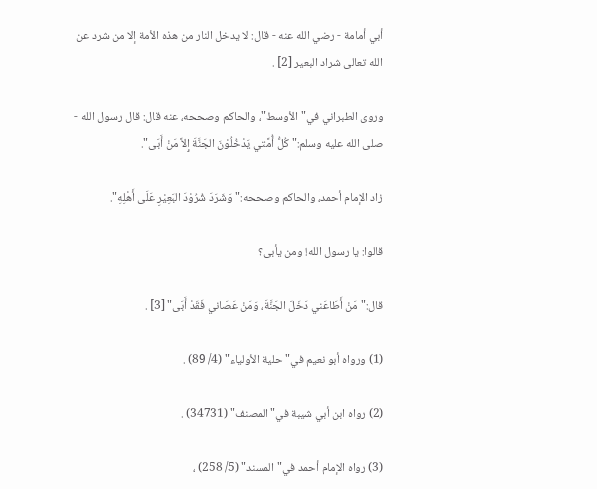أبي أمامة - رضي الله عنه - قال: لا يدخل النار من هذه الأمة إلا من شرد عن الله تعالى شراد البعير [2] .

وروى الطبراني في"الأوسط"، والحاكم وصححه، عنه قال: قال رسول الله - صلى الله عليه وسلم:"كُلُّ أُمَّتي يَدْخُلُوْنَ الجَنَّةَ إِلاَّ مَنْ أَبَى".

زاد الإمام أحمد، والحاكم وصححه:"وَشَرَدَ شُرُوْدَ البَعِيْرِ عَلَى أَهْلِهِ".

قالوا: يا رسول الله! ومن يأبى؟

قال:"مَنْ أَطَاعَني دَخَلَ الجَنَّةَ، وَمَنْ عَصَاني فَقَدْ أَبَى" [3] .

(1) ورواه أبو نعيم في"حلية الأولياء" (4/ 89) .

(2) رواه ابن أبي شيبة في"المصنف" (34731) .

(3) رواه الإمام أحمد في"المسند" (5/ 258) ،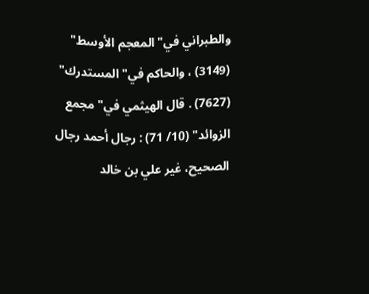والطبراني في"المعجم الأوسط" (3149) ، والحاكم في"المستدرك" (7627) . قال الهيثمي في"مجمع الزوائد" (10/ 71) : رجال أحمد رجال الصحيح، غير علي بن خالد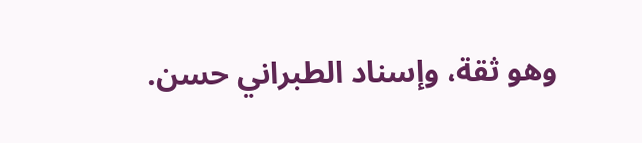وهو ثقة، وإسناد الطبراني حسن.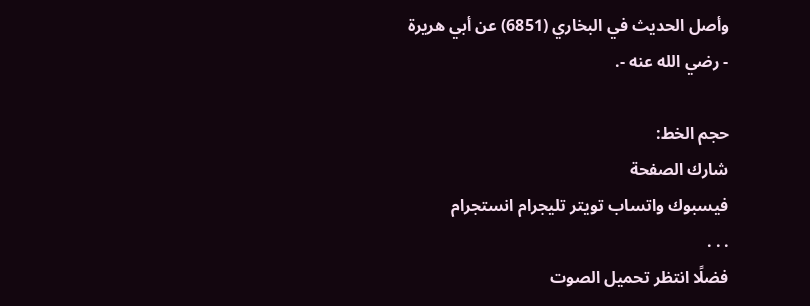وأصل الحديث في البخاري (6851) عن أبي هريرة - رضي الله عنه -.

حجم الخط:
شارك الصفحة
فيسبوك واتساب تويتر تليجرام انستجرام
. . .
فضلًا انتظر تحميل الصوت